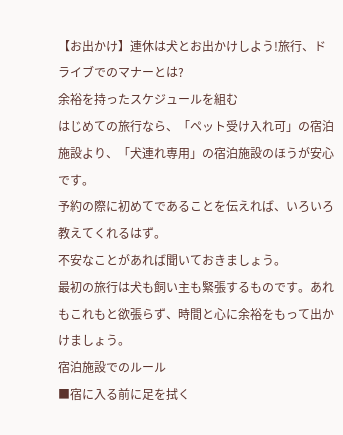【お出かけ】連休は犬とお出かけしよう!旅行、ドライブでのマナーとは?
余裕を持ったスケジュールを組む
はじめての旅行なら、「ペット受け入れ可」の宿泊施設より、「犬連れ専用」の宿泊施設のほうが安心です。
予約の際に初めてであることを伝えれば、いろいろ教えてくれるはず。
不安なことがあれば聞いておきましょう。
最初の旅行は犬も飼い主も緊張するものです。あれもこれもと欲張らず、時間と心に余裕をもって出かけましょう。
宿泊施設でのルール
■宿に入る前に足を拭く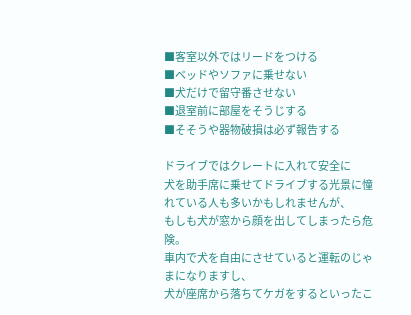■客室以外ではリードをつける
■ベッドやソファに乗せない
■犬だけで留守番させない
■退室前に部屋をそうじする
■そそうや器物破損は必ず報告する

ドライブではクレートに入れて安全に
犬を助手席に乗せてドライブする光景に憧れている人も多いかもしれませんが、
もしも犬が窓から顔を出してしまったら危険。
車内で犬を自由にさせていると運転のじゃまになりますし、
犬が座席から落ちてケガをするといったこ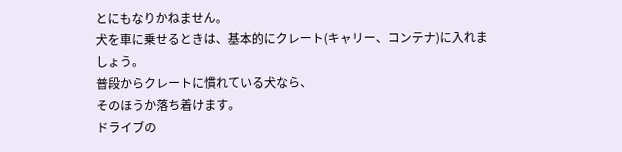とにもなりかねません。
犬を車に乗せるときは、基本的にクレート(キャリー、コンテナ)に入れましょう。
普段からクレートに慣れている犬なら、
そのほうか落ち着けます。
ドライブの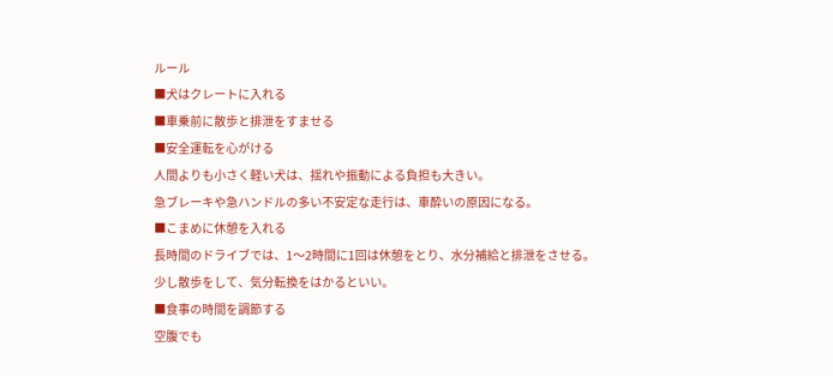ルール
■犬はクレートに入れる
■車乗前に散歩と排泄をすませる
■安全運転を心がける
人間よりも小さく軽い犬は、揺れや振動による負担も大きい。
急ブレーキや急ハンドルの多い不安定な走行は、車酔いの原因になる。
■こまめに休憩を入れる
長時間のドライブでは、1〜2時間に1回は休憩をとり、水分補給と排泄をさせる。
少し散歩をして、気分転換をはかるといい。
■食事の時間を調節する
空腹でも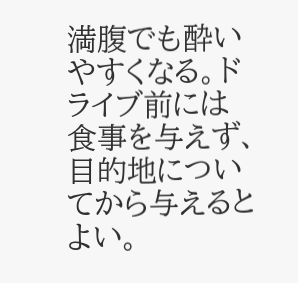満腹でも酔いやすくなる。ドライブ前には食事を与えず、目的地についてから与えるとよい。